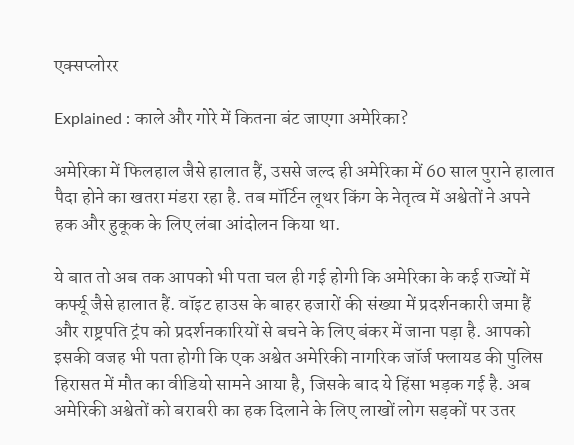एक्सप्लोरर

Explained : काले और गोरे में कितना बंट जाएगा अमेरिका?

अमेरिका में फिलहाल जैसे हालात हैं, उससे जल्द ही अमेरिका में 60 साल पुराने हालात पैदा होने का खतरा मंडरा रहा है. तब मॉर्टिन लूथर किंग के नेतृत्व में अश्वेतों ने अपने हक और हुकूक के लिए लंबा आंदोलन किया था.

ये बात तो अब तक आपको भी पता चल ही गई होगी कि अमेरिका के कई राज्यों में कर्फ्यू जैसे हालात हैं. वॉइट हाउस के बाहर हजारों की संख्या में प्रदर्शनकारी जमा हैं और राष्ट्रपति ट्रंप को प्रदर्शनकारियों से बचने के लिए बंकर में जाना पड़ा है. आपको इसकी वजह भी पता होगी कि एक अश्वेत अमेरिकी नागरिक जॉर्ज फ्लायड की पुलिस हिरासत में मौत का वीडियो सामने आया है, जिसके बाद ये हिंसा भड़क गई है. अब अमेरिकी अश्वेतों को बराबरी का हक दिलाने के लिए लाखों लोग सड़कों पर उतर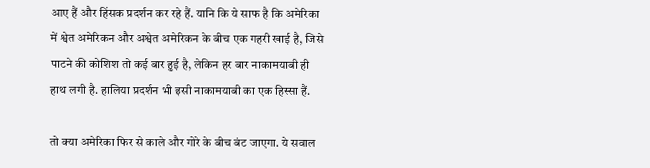आए हैं और हिंसक प्रदर्शन कर रहे हैं. यानि कि ये साफ है कि अमेरिका में श्वेत अमेरिकन और अश्वेत अमेरिकन के बीच एक गहरी खाई है, जिसे पाटने की कोशिश तो कई बार हुई है, लेकिन हर बार नाकामयाबी ही हाथ लगी है. हालिया प्रदर्शन भी इसी नाकामयाबी का एक हिस्सा हैं.

तो क्या अमेरिका फिर से काले और गोरे के बीच बंट जाएगा. ये सवाल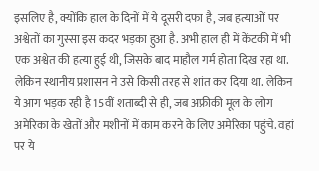इसलिए है, क्योंकि हाल के दिनों में ये दूसरी दफा है, जब हत्याओं पर अश्वेतों का गुस्सा इस कदर भड़का हुआ है. अभी हाल ही में केंटकी में भी एक अश्वेत की हत्या हुई थी, जिसके बाद माहौल गर्म होता दिख रहा था. लेकिन स्थानीय प्रशासन ने उसे किसी तरह से शांत कर दिया था. लेकिन ये आग भड़क रही है 15वीं शताब्दी से ही, जब अफ्रीकी मूल के लोग अमेरिका के खेतों और मशीनों में काम करने के लिए अमेरिका पहुंचे. वहां पर ये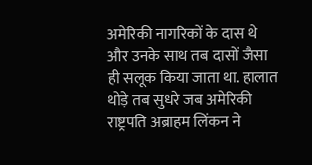अमेरिकी नागरिकों के दास थे और उनके साथ तब दासों जैसा ही सलूक किया जाता था. हालात थोड़े तब सुधरे जब अमेरिकी राष्ट्रपति अब्राहम लिंकन ने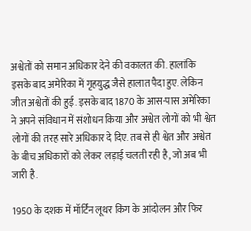अश्वेतों को समान अधिकार देने की वकालत की. हालांकि इसके बाद अमेरिका में गृहयुद्ध जैसे हालात पैदा हुए. लेकिन जीत अश्वेतों की हुई. इसके बाद 1870 के आस-पास अमेरिका ने अपने संविधान में संशोधन किया और अश्वेत लोगों को भी श्वेत लोगों की तरह सारे अधिकार दे दिए. तब से ही श्वेत और अश्वेत के बीच अधिकारों को लेकर लड़ाई चलती रही है, जो अब भी जारी है.

1950 के दशक में मॉर्टिन लूथर किंग के आंदोलन और फिर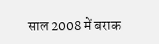साल 2008 में बराक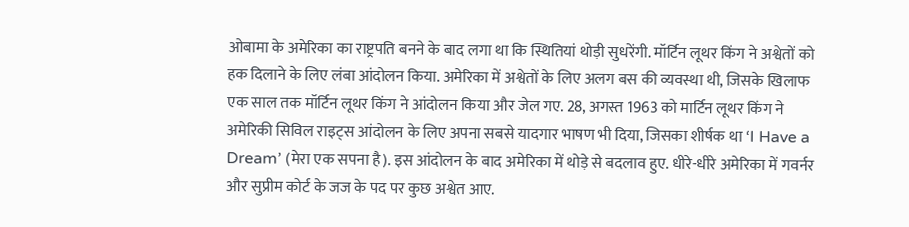ओबामा के अमेरिका का राष्ट्रपति बनने के बाद लगा था कि स्थितियां थोड़ी सुधरेंगी. मॉर्टिन लूथर किंग ने अश्वेतों को हक दिलाने के लिए लंबा आंदोलन किया. अमेरिका में अश्वेतों के लिए अलग बस की व्यवस्था थी, जिसके खिलाफ एक साल तक मॉर्टिन लूथर किंग ने आंदोलन किया और जेल गए. 28, अगस्त 1963 को मार्टिन लूथर किंग ने अमेरिकी सिविल राइट्स आंदोलन के लिए अपना सबसे यादगार भाषण भी दिया, जिसका शीर्षक था ‘I Have a Dream’ (मेरा एक सपना है). इस आंदोलन के बाद अमेरिका में थोड़े से बदलाव हुए. धीरे-धीरे अमेरिका में गवर्नर और सुप्रीम कोर्ट के जज के पद पर कुछ अश्वेत आए.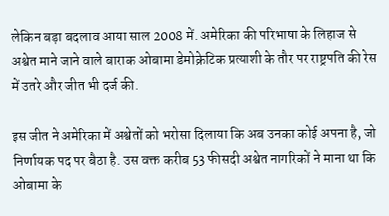लेकिन बड़ा बदलाव आया साल 2008 में. अमेरिका की परिभाषा के लिहाज से अश्वेत माने जाने वाले बाराक ओबामा डेमोक्रेटिक प्रत्याशी के तौर पर राष्ट्रपति की रेस में उतरे और जीत भी दर्ज की.

इस जीत ने अमेरिका में अश्वेतों को भरोसा दिलाया कि अब उनका कोई अपना है, जो निर्णायक पद पर बैठा है. उस वक्त करीब 53 फीसदी अश्वेत नागरिकों ने माना था कि ओबामा के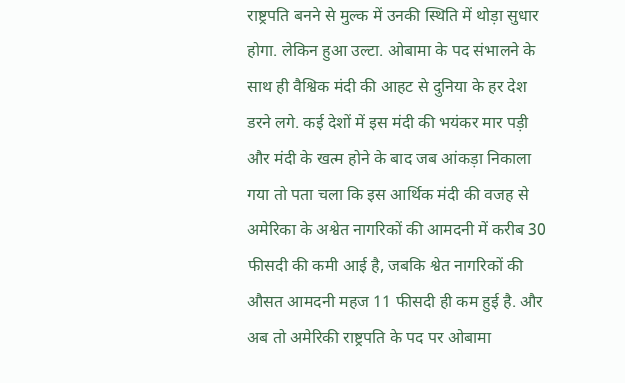राष्ट्रपति बनने से मुल्क में उनकी स्थिति में थोड़ा सुधार होगा. लेकिन हुआ उल्टा. ओबामा के पद संभालने के साथ ही वैश्विक मंदी की आहट से दुनिया के हर देश डरने लगे. कई देशों में इस मंदी की भयंकर मार पड़ी और मंदी के खत्म होने के बाद जब आंकड़ा निकाला गया तो पता चला कि इस आर्थिक मंदी की वजह से अमेरिका के अश्वेत नागरिकों की आमदनी में करीब 30 फीसदी की कमी आई है, जबकि श्वेत नागरिकों की औसत आमदनी महज 11 फीसदी ही कम हुई है. और अब तो अमेरिकी राष्ट्रपति के पद पर ओबामा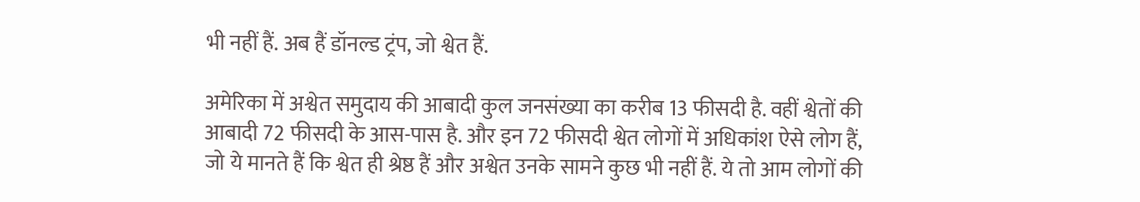भी नहीं हैं. अब हैं डॉनल्ड ट्रंप, जो श्वेत हैं.

अमेरिका में अश्वेत समुदाय की आबादी कुल जनसंख्या का करीब 13 फीसदी है. वहीं श्वेतों की आबादी 72 फीसदी के आस-पास है. और इन 72 फीसदी श्वेत लोगों में अधिकांश ऐसे लोग हैं, जो ये मानते हैं कि श्वेत ही श्रेष्ठ हैं और अश्वेत उनके सामने कुछ भी नहीं हैं. ये तो आम लोगों की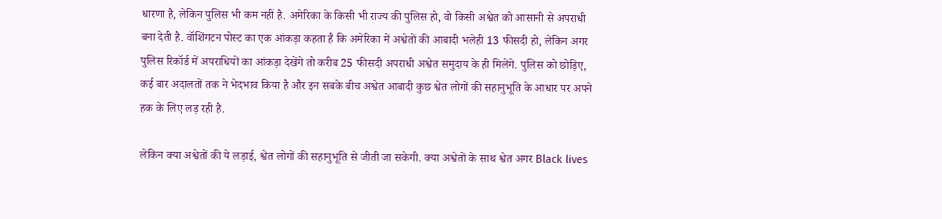धारणा है, लेकिन पुलिस भी कम नहीं है. अमेरिका के किसी भी राज्य की पुलिस हो, वो किसी अश्वेत को आसानी से अपराधी बना देती है. वॉशिंगटन पोस्ट का एक आंकड़ा कहता है कि अमेरिका में अश्वेतों की आबादी भलेही 13 फीसदी हो, लेकिन अगर पुलिस रिकॉर्ड में अपराधियों का आंकड़ा देखेंगे तो करीब 25 फीसदी अपराधी अश्वेत समुदाय के ही मिलेंगे. पुलिस को छोड़िए, कई बार अदालतों तक ने भेदभाव किया है और इन सबके बीच अश्वेत आबादी कुछ श्वेत लोगों की सहानुभूति के आधार पर अपने हक के लिए लड़ रही है.

लेकिन क्या अश्वेतों की ये लड़ाई, श्वेत लोगों की सहानुभूति से जीती जा सकेगी. क्या अश्वेतों के साथ श्वेत अगर Black lives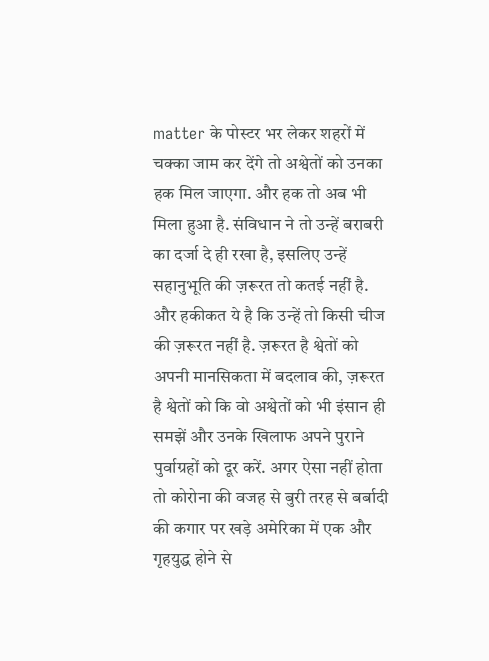matter के पोस्टर भर लेकर शहरों में चक्का जाम कर देंगे तो अश्वेतों को उनका हक मिल जाएगा. और हक तो अब भी मिला हुआ है. संविधान ने तो उन्हें बराबरी का दर्जा दे ही रखा है, इसलिए उन्हें सहानुभूति की ज़रूरत तो कतई नहीं है. और हकीकत ये है कि उन्हें तो किसी चीज की ज़रूरत नहीं है. ज़रूरत है श्वेतों को अपनी मानसिकता में बदलाव की, ज़रूरत है श्वेतों को कि वो अश्वेतों को भी इंसान ही समझें और उनके खिलाफ अपने पुराने पुर्वाग्रहों को दूर करें. अगर ऐसा नहीं होता तो कोरोना की वजह से बुरी तरह से बर्बादी की कगार पर खड़े अमेरिका में एक और गृहयुद्ध होने से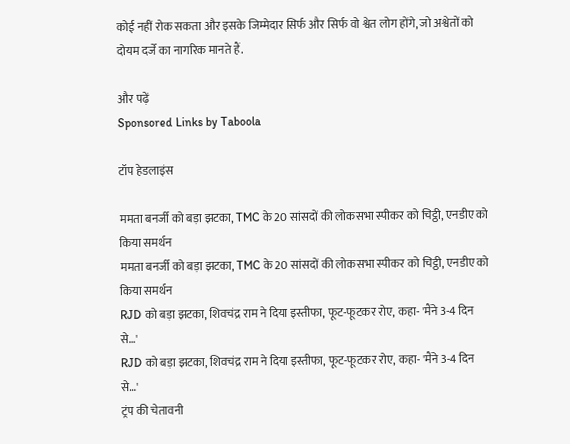कोई नहीं रोक सकता और इसके जिम्मेदार सिर्फ और सिर्फ वो श्वेत लोग होंगे, जो अश्वेतों को दोयम दर्जे का नागरिक मानते हैं.

और पढ़ें
Sponsored Links by Taboola

टॉप हेडलाइंस

ममता बनर्जी को बड़ा झटका, TMC के 20 सांसदों की लोकसभा स्पीकर को चिट्ठी, एनडीए को किया समर्थन
ममता बनर्जी को बड़ा झटका, TMC के 20 सांसदों की लोकसभा स्पीकर को चिट्ठी, एनडीए को किया समर्थन
RJD को बड़ा झटका, शिवचंद्र राम ने दिया इस्तीफा, फूट-फूटकर रोए, कहा- 'मैंने 3-4 दिन से…'
RJD को बड़ा झटका, शिवचंद्र राम ने दिया इस्तीफा, फूट-फूटकर रोए, कहा- 'मैंने 3-4 दिन से…'
ट्रंप की चेतावनी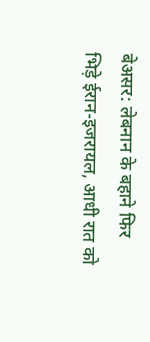बेअसर: लेबनान के बहाने फिर भिड़े ईरान-इजरायल, आधी रात को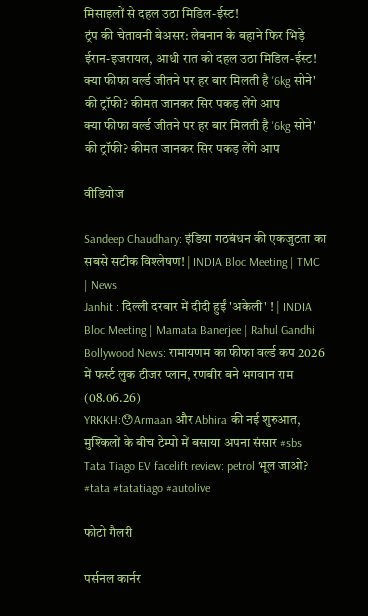मिसाइलों से दहल उठा मिडिल-ईस्ट!
ट्रंप की चेतावनी बेअसर: लेबनान के बहाने फिर भिड़े ईरान-इजरायल, आधी रात को दहल उठा मिडिल-ईस्ट!
क्या फीफा वर्ल्ड जीतने पर हर बार मिलती है '6kg सोने' की ट्रॉफी? कीमत जानकर सिर पकड़ लेंगे आप
क्या फीफा वर्ल्ड जीतने पर हर बार मिलती है '6kg सोने' की ट्रॉफी? कीमत जानकर सिर पकड़ लेंगे आप

वीडियोज

Sandeep Chaudhary: इंडिया गठबंधन की एकजुटता का सबसे सटीक विश्लेषण! | INDIA Bloc Meeting | TMC | News
Janhit : दिल्ली दरबार में दीदी हुईं 'अकेली' ! | INDIA Bloc Meeting | Mamata Banerjee | Rahul Gandhi
Bollywood News: रामायणम का फीफा वर्ल्ड कप 2026 में फर्स्ट लुक टीजर प्लान, रणबीर बने भगवान राम (08.06.26)
YRKKH:😯Armaan और Abhira की नई शुरुआत, मुश्किलों के बीच टेम्पो में बसाया अपना संसार #sbs
Tata Tiago EV facelift review: petrol भूल जाओ? #tata #tatatiago #autolive

फोटो गैलरी

पर्सनल कार्नर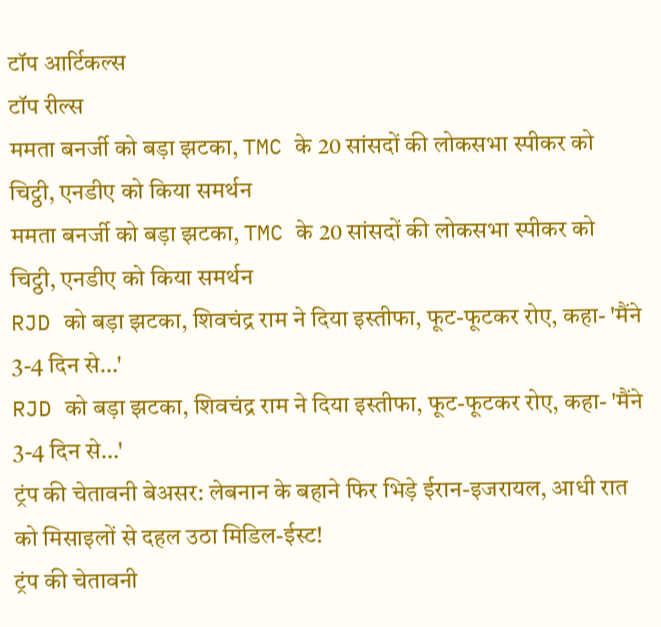टॉप आर्टिकल्स
टॉप रील्स
ममता बनर्जी को बड़ा झटका, TMC के 20 सांसदों की लोकसभा स्पीकर को चिट्ठी, एनडीए को किया समर्थन
ममता बनर्जी को बड़ा झटका, TMC के 20 सांसदों की लोकसभा स्पीकर को चिट्ठी, एनडीए को किया समर्थन
RJD को बड़ा झटका, शिवचंद्र राम ने दिया इस्तीफा, फूट-फूटकर रोए, कहा- 'मैंने 3-4 दिन से…'
RJD को बड़ा झटका, शिवचंद्र राम ने दिया इस्तीफा, फूट-फूटकर रोए, कहा- 'मैंने 3-4 दिन से…'
ट्रंप की चेतावनी बेअसर: लेबनान के बहाने फिर भिड़े ईरान-इजरायल, आधी रात को मिसाइलों से दहल उठा मिडिल-ईस्ट!
ट्रंप की चेतावनी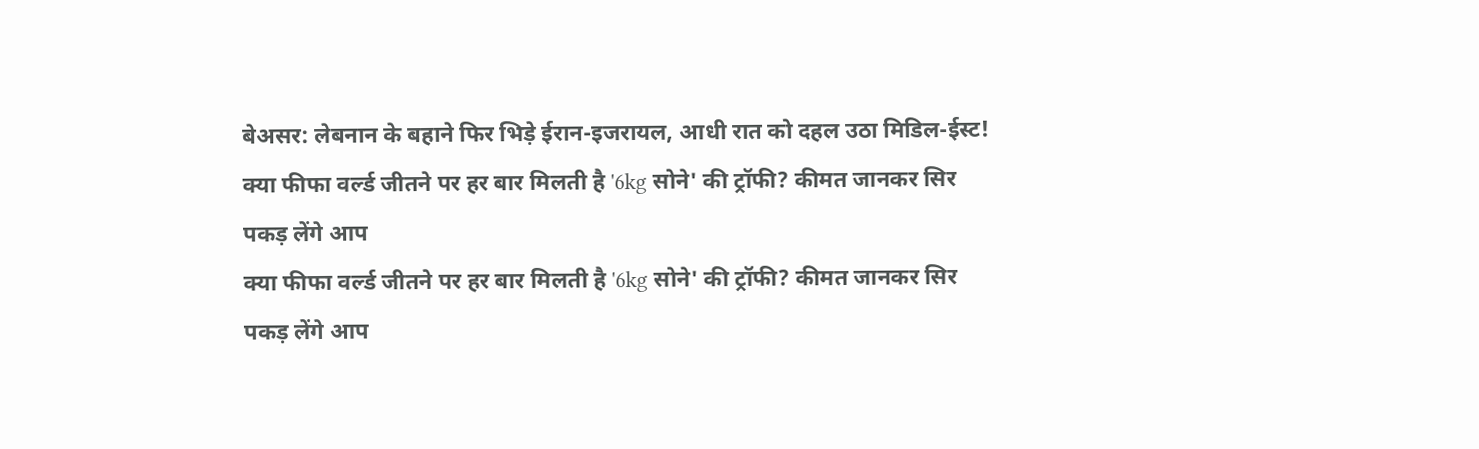बेअसर: लेबनान के बहाने फिर भिड़े ईरान-इजरायल, आधी रात को दहल उठा मिडिल-ईस्ट!
क्या फीफा वर्ल्ड जीतने पर हर बार मिलती है '6kg सोने' की ट्रॉफी? कीमत जानकर सिर पकड़ लेंगे आप
क्या फीफा वर्ल्ड जीतने पर हर बार मिलती है '6kg सोने' की ट्रॉफी? कीमत जानकर सिर पकड़ लेंगे आप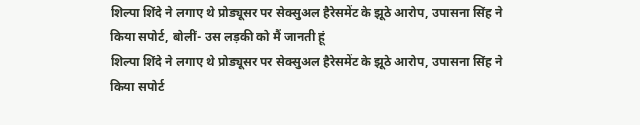शिल्पा शिंदे ने लगाए थे प्रोड्यूसर पर सेक्सुअल हैरेसमेंट के झूठे आरोप, उपासना सिंह ने किया सपोर्ट, बोलीं- उस लड़की को मैं जानती हूं
शिल्पा शिंदे ने लगाए थे प्रोड्यूसर पर सेक्सुअल हैरेसमेंट के झूठे आरोप, उपासना सिंह ने किया सपोर्ट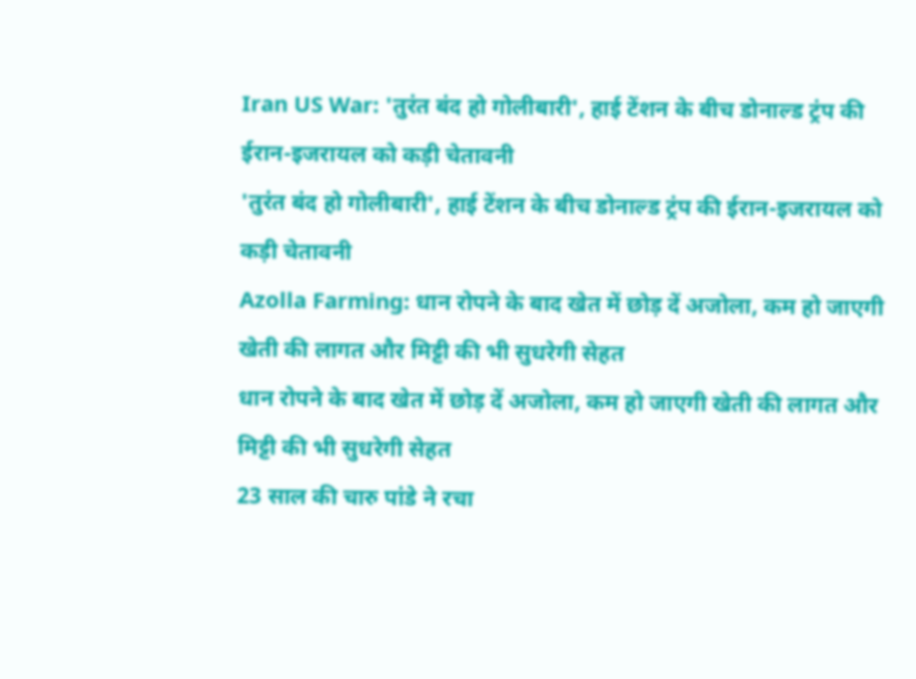Iran US War: 'तुरंत बंद हो गोलीबारी', हाई टेंशन के बीच डोनाल्ड ट्रंप की ईरान-इजरायल को कड़ी चेतावनी
'तुरंत बंद हो गोलीबारी', हाई टेंशन के बीच डोनाल्ड ट्रंप की ईरान-इजरायल को कड़ी चेतावनी
Azolla Farming: धान रोपने के बाद खेत में छोड़ दें अजोला, कम हो जाएगी खेती की लागत और मिट्टी की भी सुधरेगी सेहत
धान रोपने के बाद खेत में छोड़ दें अजोला, कम हो जाएगी खेती की लागत और मिट्टी की भी सुधरेगी सेहत
23 साल की चारु पांडे ने रचा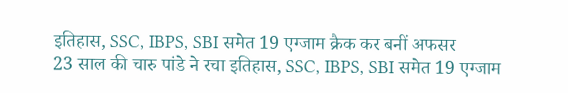इतिहास, SSC, IBPS, SBI समेत 19 एग्जाम क्रैक कर बनीं अफसर
23 साल की चारु पांडे ने रचा इतिहास, SSC, IBPS, SBI समेत 19 एग्जाम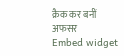क्रैक कर बनीं अफसर
Embed widget